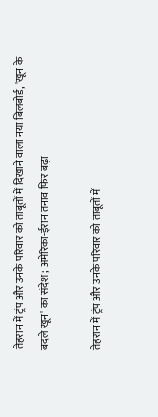तेहरान में ट्रंप और उनके परिवार को ताबूतों में दिखाने वाला नया बिलबोर्ड, 'खून के बदले खून' का संदेश; अमेरिका-ईरान तनाव फिर बढ़ा

तेहरान में ट्रंप और उनके परिवार को ताबूतों में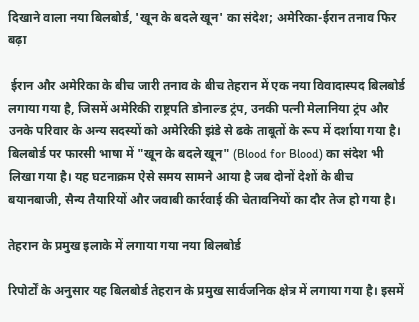दिखाने वाला नया बिलबोर्ड, 'खून के बदले खून' का संदेश; अमेरिका-ईरान तनाव फिर बढ़ा

 ईरान और अमेरिका के बीच जारी तनाव के बीच तेहरान में एक नया विवादास्पद बिलबोर्ड लगाया गया है, जिसमें अमेरिकी राष्ट्रपति डोनाल्ड ट्रंप, उनकी पत्नी मेलानिया ट्रंप और उनके परिवार के अन्य सदस्यों को अमेरिकी झंडे से ढके ताबूतों के रूप में दर्शाया गया है। बिलबोर्ड पर फारसी भाषा में "खून के बदले खून" (Blood for Blood) का संदेश भी लिखा गया है। यह घटनाक्रम ऐसे समय सामने आया है जब दोनों देशों के बीच बयानबाजी, सैन्य तैयारियों और जवाबी कार्रवाई की चेतावनियों का दौर तेज हो गया है।

तेहरान के प्रमुख इलाके में लगाया गया नया बिलबोर्ड

रिपोर्टों के अनुसार यह बिलबोर्ड तेहरान के प्रमुख सार्वजनिक क्षेत्र में लगाया गया है। इसमें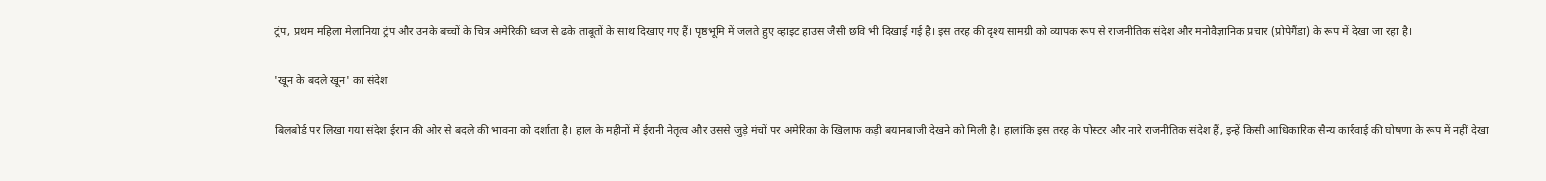ट्रंप, प्रथम महिला मेलानिया ट्रंप और उनके बच्चों के चित्र अमेरिकी ध्वज से ढके ताबूतों के साथ दिखाए गए हैं। पृष्ठभूमि में जलते हुए व्हाइट हाउस जैसी छवि भी दिखाई गई है। इस तरह की दृश्य सामग्री को व्यापक रूप से राजनीतिक संदेश और मनोवैज्ञानिक प्रचार (प्रोपेगैंडा) के रूप में देखा जा रहा है।

'खून के बदले खून' का संदेश

बिलबोर्ड पर लिखा गया संदेश ईरान की ओर से बदले की भावना को दर्शाता है। हाल के महीनों में ईरानी नेतृत्व और उससे जुड़े मंचों पर अमेरिका के खिलाफ कड़ी बयानबाजी देखने को मिली है। हालांकि इस तरह के पोस्टर और नारे राजनीतिक संदेश हैं, इन्हें किसी आधिकारिक सैन्य कार्रवाई की घोषणा के रूप में नहीं देखा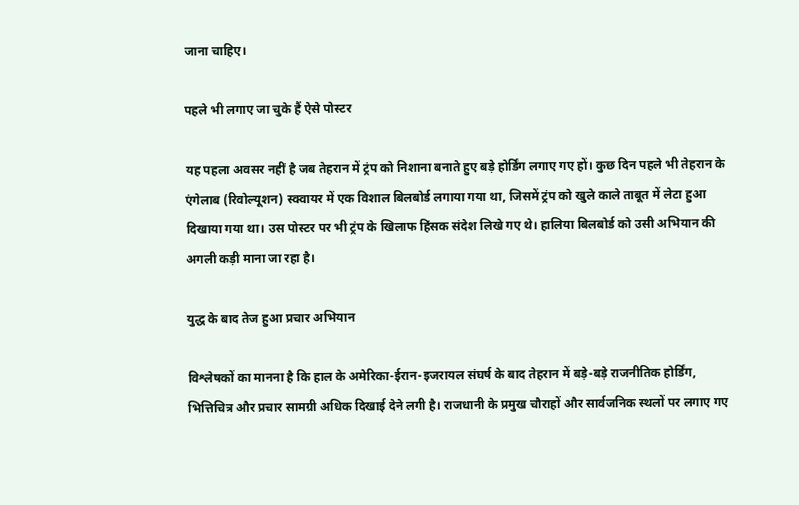जाना चाहिए।

पहले भी लगाए जा चुके हैं ऐसे पोस्टर

यह पहला अवसर नहीं है जब तेहरान में ट्रंप को निशाना बनाते हुए बड़े होर्डिंग लगाए गए हों। कुछ दिन पहले भी तेहरान के एंगेलाब (रिवोल्यूशन) स्क्वायर में एक विशाल बिलबोर्ड लगाया गया था, जिसमें ट्रंप को खुले काले ताबूत में लेटा हुआ दिखाया गया था। उस पोस्टर पर भी ट्रंप के खिलाफ हिंसक संदेश लिखे गए थे। हालिया बिलबोर्ड को उसी अभियान की अगली कड़ी माना जा रहा है।

युद्ध के बाद तेज हुआ प्रचार अभियान

विश्लेषकों का मानना है कि हाल के अमेरिका-ईरान-इजरायल संघर्ष के बाद तेहरान में बड़े-बड़े राजनीतिक होर्डिंग, भित्तिचित्र और प्रचार सामग्री अधिक दिखाई देने लगी है। राजधानी के प्रमुख चौराहों और सार्वजनिक स्थलों पर लगाए गए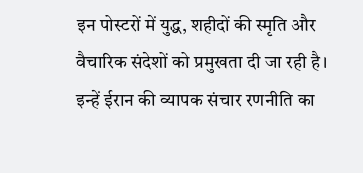इन पोस्टरों में युद्ध, शहीदों की स्मृति और वैचारिक संदेशों को प्रमुखता दी जा रही है। इन्हें ईरान की व्यापक संचार रणनीति का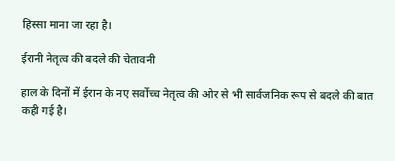हिस्सा माना जा रहा है।

ईरानी नेतृत्व की बदले की चेतावनी

हाल के दिनों में ईरान के नए सर्वोच्च नेतृत्व की ओर से भी सार्वजनिक रूप से बदले की बात कही गई है।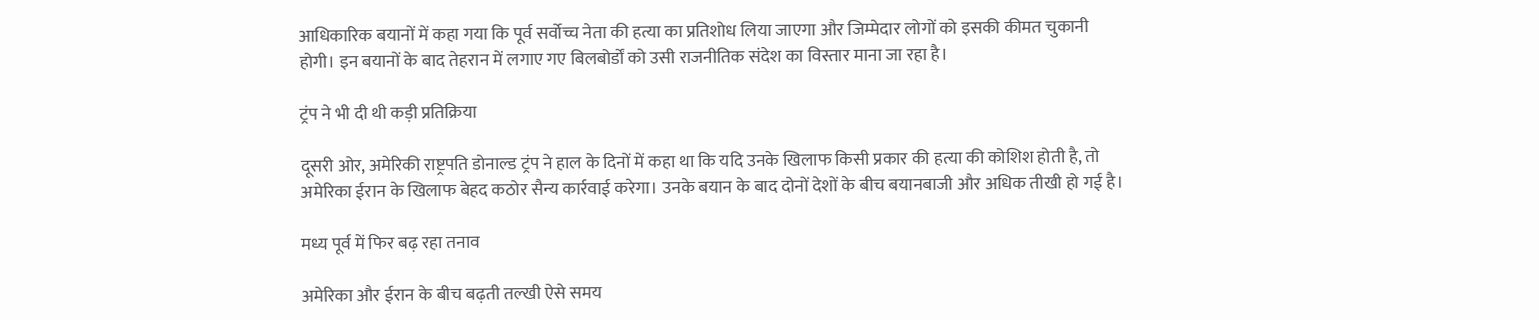आधिकारिक बयानों में कहा गया कि पूर्व सर्वोच्च नेता की हत्या का प्रतिशोध लिया जाएगा और जिम्मेदार लोगों को इसकी कीमत चुकानी होगी। इन बयानों के बाद तेहरान में लगाए गए बिलबोर्डों को उसी राजनीतिक संदेश का विस्तार माना जा रहा है।

ट्रंप ने भी दी थी कड़ी प्रतिक्रिया

दूसरी ओर, अमेरिकी राष्ट्रपति डोनाल्ड ट्रंप ने हाल के दिनों में कहा था कि यदि उनके खिलाफ किसी प्रकार की हत्या की कोशिश होती है, तो अमेरिका ईरान के खिलाफ बेहद कठोर सैन्य कार्रवाई करेगा। उनके बयान के बाद दोनों देशों के बीच बयानबाजी और अधिक तीखी हो गई है।

मध्य पूर्व में फिर बढ़ रहा तनाव

अमेरिका और ईरान के बीच बढ़ती तल्खी ऐसे समय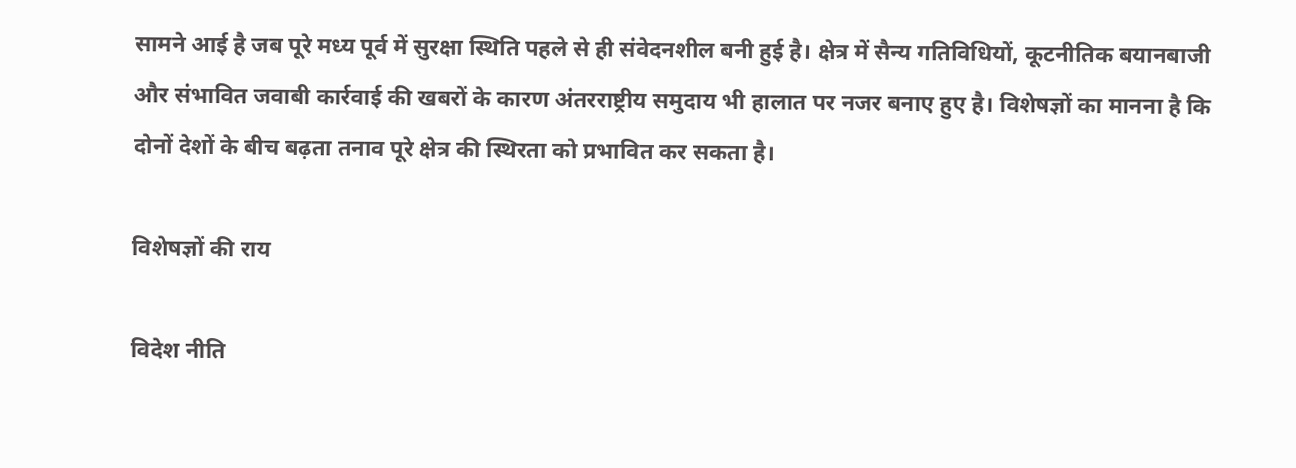सामने आई है जब पूरे मध्य पूर्व में सुरक्षा स्थिति पहले से ही संवेदनशील बनी हुई है। क्षेत्र में सैन्य गतिविधियों, कूटनीतिक बयानबाजी और संभावित जवाबी कार्रवाई की खबरों के कारण अंतरराष्ट्रीय समुदाय भी हालात पर नजर बनाए हुए है। विशेषज्ञों का मानना है कि दोनों देशों के बीच बढ़ता तनाव पूरे क्षेत्र की स्थिरता को प्रभावित कर सकता है।

विशेषज्ञों की राय

विदेश नीति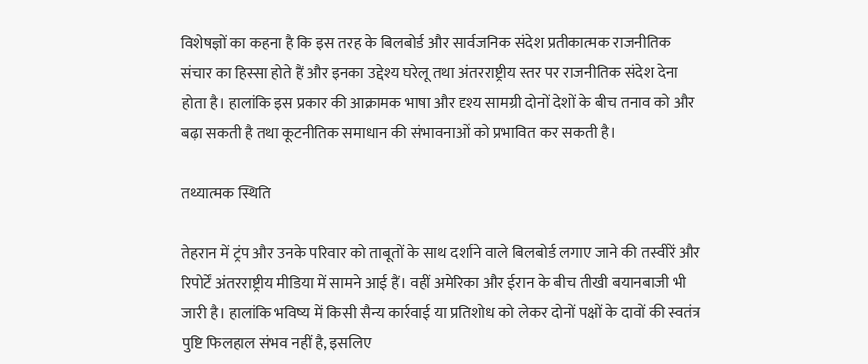विशेषज्ञों का कहना है कि इस तरह के बिलबोर्ड और सार्वजनिक संदेश प्रतीकात्मक राजनीतिक संचार का हिस्सा होते हैं और इनका उद्देश्य घरेलू तथा अंतरराष्ट्रीय स्तर पर राजनीतिक संदेश देना होता है। हालांकि इस प्रकार की आक्रामक भाषा और दृश्य सामग्री दोनों देशों के बीच तनाव को और बढ़ा सकती है तथा कूटनीतिक समाधान की संभावनाओं को प्रभावित कर सकती है।

तथ्यात्मक स्थिति

तेहरान में ट्रंप और उनके परिवार को ताबूतों के साथ दर्शाने वाले बिलबोर्ड लगाए जाने की तस्वीरें और रिपोर्टें अंतरराष्ट्रीय मीडिया में सामने आई हैं। वहीं अमेरिका और ईरान के बीच तीखी बयानबाजी भी जारी है। हालांकि भविष्य में किसी सैन्य कार्रवाई या प्रतिशोध को लेकर दोनों पक्षों के दावों की स्वतंत्र पुष्टि फिलहाल संभव नहीं है, इसलिए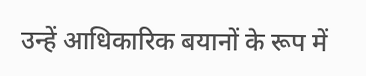उन्हें आधिकारिक बयानों के रूप में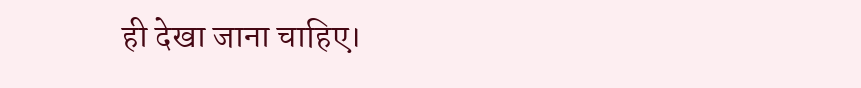ही देखा जाना चाहिए।